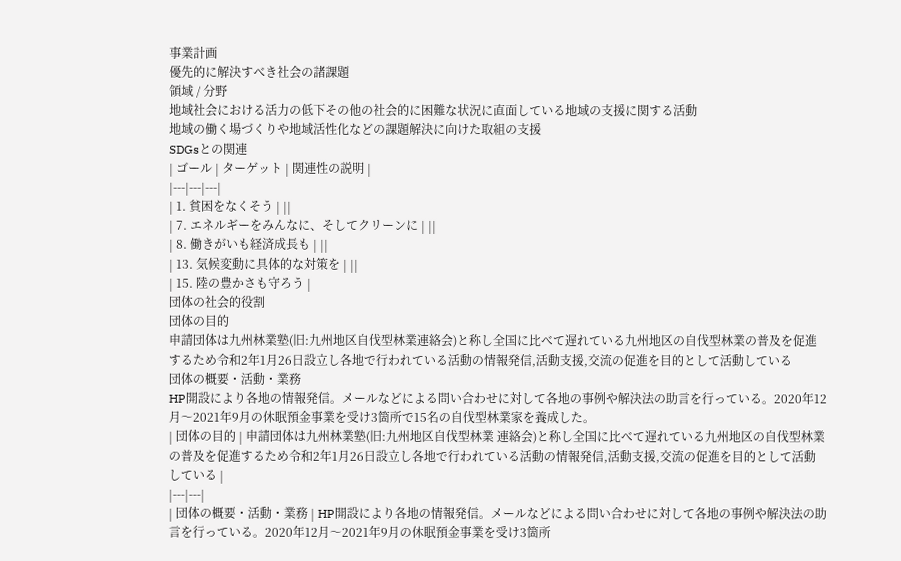事業計画
優先的に解決すべき社会の諸課題
領域 / 分野
地域社会における活力の低下その他の社会的に困難な状況に直面している地域の支援に関する活動
地域の働く場づくりや地域活性化などの課題解決に向けた取組の支援
SDGsとの関連
| ゴール | ターゲット | 関連性の説明 |
|---|---|---|
| 1. 貧困をなくそう | ||
| 7. エネルギーをみんなに、そしてクリーンに | ||
| 8. 働きがいも経済成長も | ||
| 13. 気候変動に具体的な対策を | ||
| 15. 陸の豊かさも守ろう |
団体の社会的役割
団体の目的
申請団体は九州林業塾(旧:九州地区自伐型林業連絡会)と称し全国に比べて遅れている九州地区の自伐型林業の普及を促進するため令和2年1月26日設立し各地で行われている活動の情報発信,活動支援,交流の促進を目的として活動している
団体の概要・活動・業務
HP開設により各地の情報発信。メールなどによる問い合わせに対して各地の事例や解決法の助言を行っている。2020年12月〜2021年9月の休眠預金事業を受け3箇所で15名の自伐型林業家を養成した。
| 団体の目的 | 申請団体は九州林業塾(旧:九州地区自伐型林業 連絡会)と称し全国に比べて遅れている九州地区の自伐型林業の普及を促進するため令和2年1月26日設立し各地で行われている活動の情報発信,活動支援,交流の促進を目的として活動している |
|---|---|
| 団体の概要・活動・業務 | HP開設により各地の情報発信。メールなどによる問い合わせに対して各地の事例や解決法の助言を行っている。2020年12月〜2021年9月の休眠預金事業を受け3箇所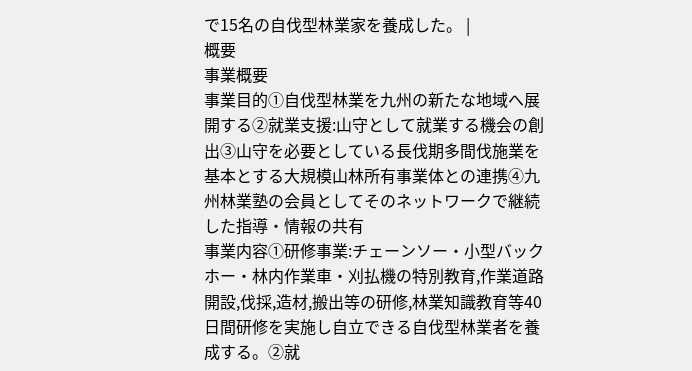で15名の自伐型林業家を養成した。 |
概要
事業概要
事業目的①自伐型林業を九州の新たな地域へ展開する②就業支援:山守として就業する機会の創出③山守を必要としている長伐期多間伐施業を基本とする大規模山林所有事業体との連携④九州林業塾の会員としてそのネットワークで継続した指導・情報の共有
事業内容①研修事業:チェーンソー・小型バックホー・林内作業車・刈払機の特別教育,作業道路開設,伐採,造材,搬出等の研修,林業知識教育等40日間研修を実施し自立できる自伐型林業者を養成する。②就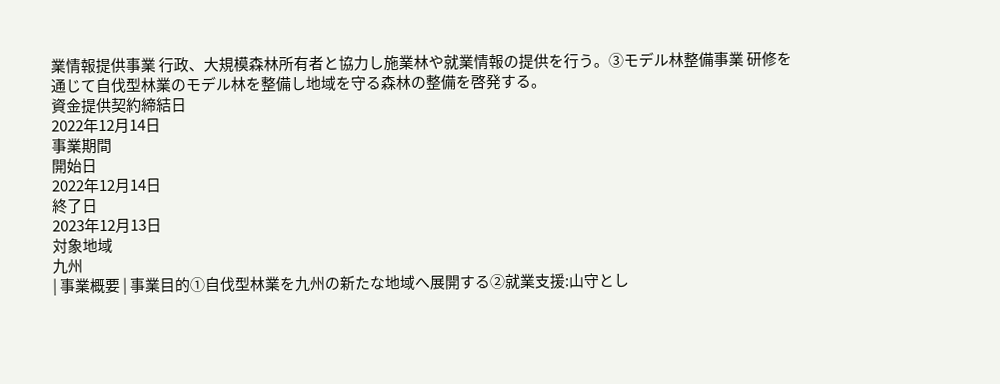業情報提供事業 行政、大規模森林所有者と協力し施業林や就業情報の提供を行う。③モデル林整備事業 研修を通じて自伐型林業のモデル林を整備し地域を守る森林の整備を啓発する。
資金提供契約締結日
2022年12月14日
事業期間
開始日
2022年12月14日
終了日
2023年12月13日
対象地域
九州
| 事業概要 | 事業目的①自伐型林業を九州の新たな地域へ展開する②就業支援:山守とし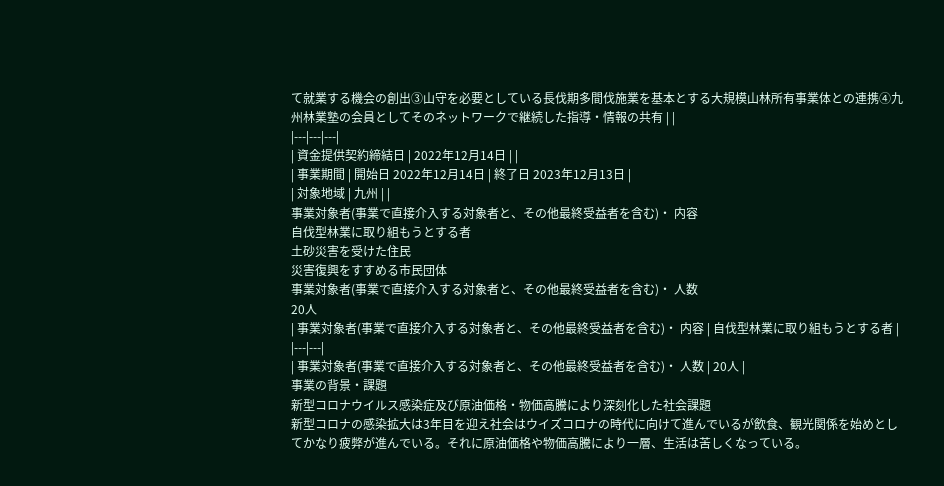て就業する機会の創出③山守を必要としている長伐期多間伐施業を基本とする大規模山林所有事業体との連携④九州林業塾の会員としてそのネットワークで継続した指導・情報の共有 | |
|---|---|---|
| 資金提供契約締結日 | 2022年12月14日 | |
| 事業期間 | 開始日 2022年12月14日 | 終了日 2023年12月13日 |
| 対象地域 | 九州 | |
事業対象者(事業で直接介入する対象者と、その他最終受益者を含む)・ 内容
自伐型林業に取り組もうとする者
土砂災害を受けた住民
災害復興をすすめる市民団体
事業対象者(事業で直接介入する対象者と、その他最終受益者を含む)・ 人数
20人
| 事業対象者(事業で直接介入する対象者と、その他最終受益者を含む)・ 内容 | 自伐型林業に取り組もうとする者 |
|---|---|
| 事業対象者(事業で直接介入する対象者と、その他最終受益者を含む)・ 人数 | 20人 |
事業の背景・課題
新型コロナウイルス感染症及び原油価格・物価高騰により深刻化した社会課題
新型コロナの感染拡大は3年目を迎え社会はウイズコロナの時代に向けて進んでいるが飲食、観光関係を始めとしてかなり疲弊が進んでいる。それに原油価格や物価高騰により一層、生活は苦しくなっている。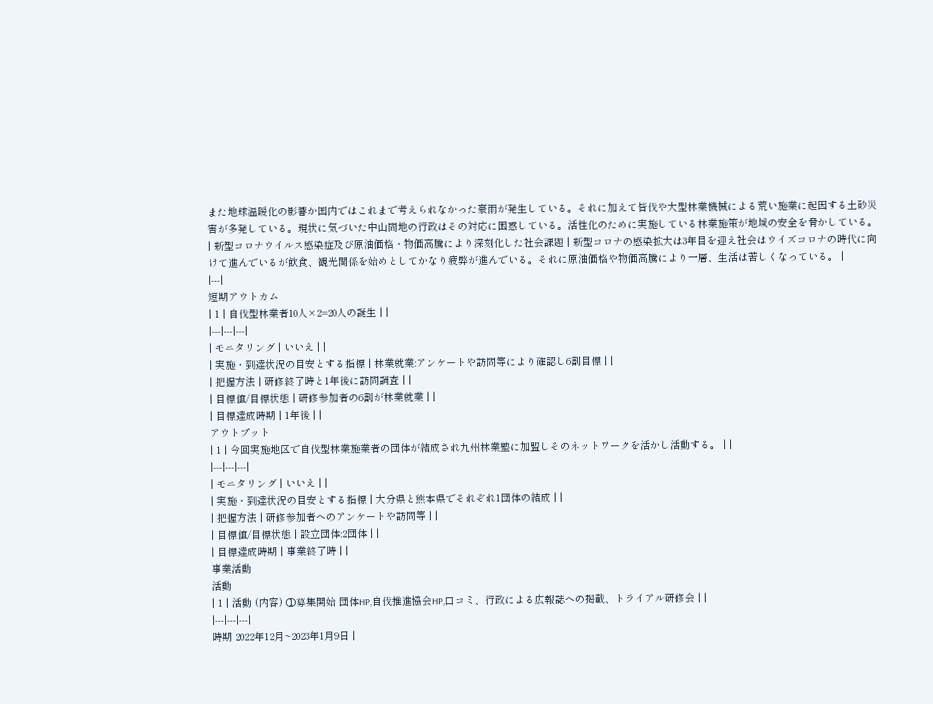また地球温暖化の影響か国内ではこれまで考えられなかった豪雨が発生している。それに加えて皆伐や大型林業機械による荒い施業に起因する土砂災害が多発している。現状に気づいた中山間地の行政はその対応に困惑している。活性化のために実施している林業施策が地域の安全を脅かしている。
| 新型コロナウイルス感染症及び原油価格・物価高騰により深刻化した社会課題 | 新型コロナの感染拡大は3年目を迎え社会はウイズコロナの時代に向けて進んでいるが飲食、観光関係を始めとしてかなり疲弊が進んでいる。それに原油価格や物価高騰により一層、生活は苦しくなっている。 |
|---|
短期アウトカム
| 1 | 自伐型林業者10人×2=20人の誕生 | |
|---|---|---|
| モニタリング | いいえ | |
| 実施・到達状況の目安とする指標 | 林業就業:アンケートや訪問等により確認し6割目標 | |
| 把握方法 | 研修終了時と1年後に訪問調査 | |
| 目標値/目標状態 | 研修参加者の6割が林業就業 | |
| 目標達成時期 | 1年後 | |
アウトプット
| 1 | 今回実施地区で自伐型林業施業者の団体が結成され九州林業塾に加盟しそのネットワークを活かし活動する。 | |
|---|---|---|
| モニタリング | いいえ | |
| 実施・到達状況の目安とする指標 | 大分県と熊本県でそれぞれ1団体の結成 | |
| 把握方法 | 研修参加者へのアンケートや訪問等 | |
| 目標値/目標状態 | 設立団体:2団体 | |
| 目標達成時期 | 事業終了時 | |
事業活動
活動
| 1 | 活動 (内容) ①募集開始 団体HP,自伐推進協会HP,口コミ、行政による広報誌への掲載、トライアル研修会 | |
|---|---|---|
時期 2022年12月~2023年1月9日 |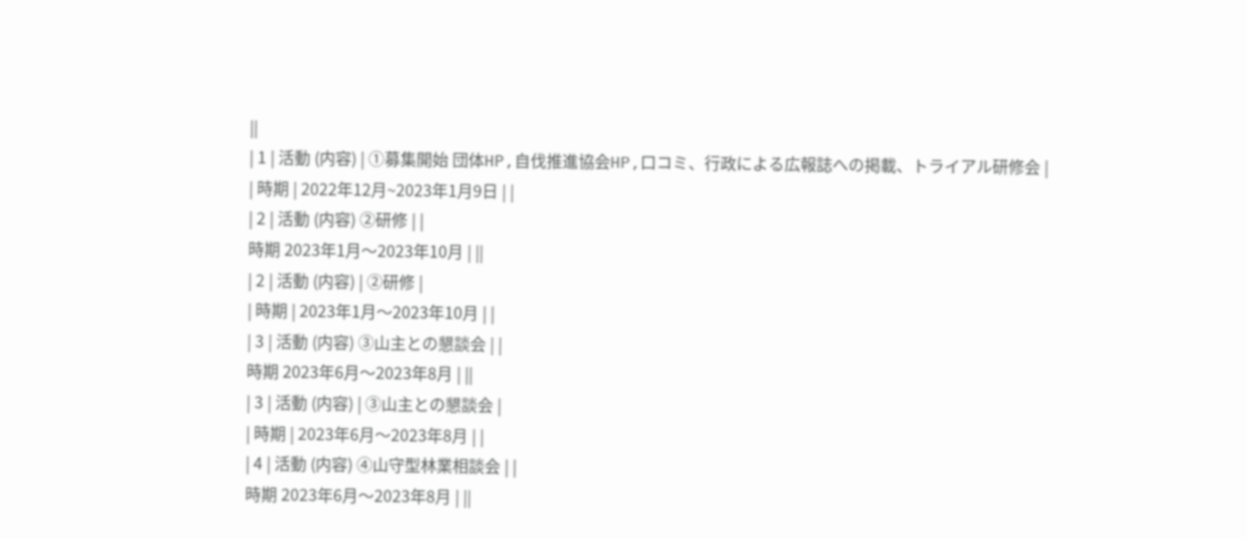||
| 1 | 活動 (内容) | ①募集開始 団体HP,自伐推進協会HP,口コミ、行政による広報誌への掲載、トライアル研修会 |
| 時期 | 2022年12月~2023年1月9日 | |
| 2 | 活動 (内容) ②研修 | |
時期 2023年1月〜2023年10月 | ||
| 2 | 活動 (内容) | ②研修 |
| 時期 | 2023年1月〜2023年10月 | |
| 3 | 活動 (内容) ③山主との懇談会 | |
時期 2023年6月〜2023年8月 | ||
| 3 | 活動 (内容) | ③山主との懇談会 |
| 時期 | 2023年6月〜2023年8月 | |
| 4 | 活動 (内容) ④山守型林業相談会 | |
時期 2023年6月〜2023年8月 | ||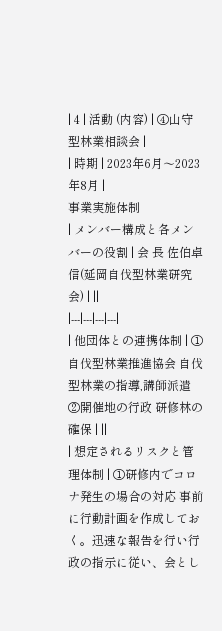| 4 | 活動 (内容) | ④山守型林業相談会 |
| 時期 | 2023年6月〜2023年8月 |
事業実施体制
| メンバー構成と各メンバーの役割 | 会 長 佐伯卓信(延岡自伐型林業研究会) | ||
|---|---|---|---|
| 他団体との連携体制 | ①自伐型林業推進協会 自伐型林業の指導,講師派遣 ②開催地の行政 研修林の確保 | ||
| 想定されるリスクと管理体制 | ①研修内でコロナ発生の場合の対応 事前に行動計画を作成しておく。迅速な報告を行い行政の指示に従い、会とし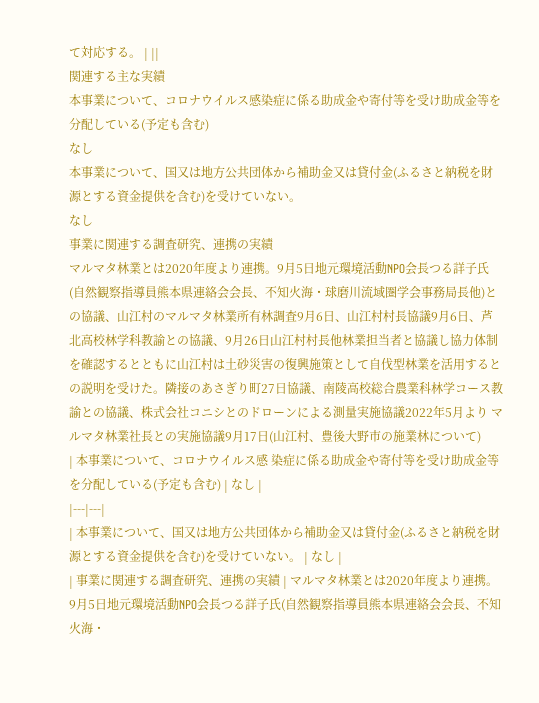て対応する。 | ||
関連する主な実績
本事業について、コロナウイルス感染症に係る助成金や寄付等を受け助成金等を分配している(予定も含む)
なし
本事業について、国又は地方公共団体から補助金又は貸付金(ふるさと納税を財源とする資金提供を含む)を受けていない。
なし
事業に関連する調査研究、連携の実績
マルマタ林業とは2020年度より連携。9月5日地元環境活動NPO会長つる詳子氏(自然観察指導員熊本県連絡会会長、不知火海・球磨川流域圏学会事務局長他)との協議、山江村のマルマタ林業所有林調査9月6日、山江村村長協議9月6日、芦北高校林学科教諭との協議、9月26日山江村村長他林業担当者と協議し協力体制を確認するとともに山江村は土砂災害の復興施策として自伐型林業を活用するとの説明を受けた。隣接のあさぎり町27日協議、南陵高校総合農業科林学コース教諭との協議、株式会社コニシとのドローンによる測量実施協議2022年5月より マルマタ林業社長との実施協議9月17日(山江村、豊後大野市の施業林について)
| 本事業について、コロナウイルス感 染症に係る助成金や寄付等を受け助成金等を分配している(予定も含む) | なし |
|---|---|
| 本事業について、国又は地方公共団体から補助金又は貸付金(ふるさと納税を財源とする資金提供を含む)を受けていない。 | なし |
| 事業に関連する調査研究、連携の実績 | マルマタ林業とは2020年度より連携。9月5日地元環境活動NPO会長つる詳子氏(自然観察指導員熊本県連絡会会長、不知火海・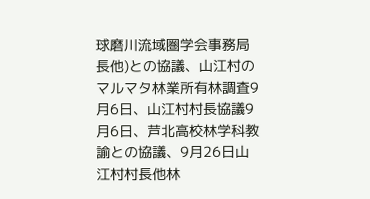球磨川流域圏学会事務局長他)との協議、山江村のマルマタ林業所有林調査9月6日、山江村村長協議9月6日、芦北高校林学科教諭との協議、9月26日山江村村長他林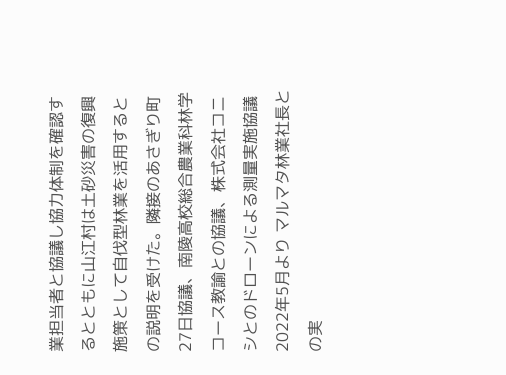業担当者と協議し協力体制を確認するとともに山江村は土砂災害の復興施策として自伐型林業を活用するとの説明を受けた。隣接のあさぎり町27日協議、南陵高校総合農業科林学コース教諭との協議、株式会社コニシとのドローンによる測量実施協議2022年5月より マルマタ林業社長との実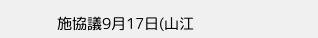施協議9月17日(山江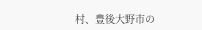村、豊後大野市の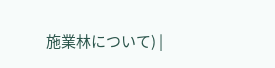施業林について) |